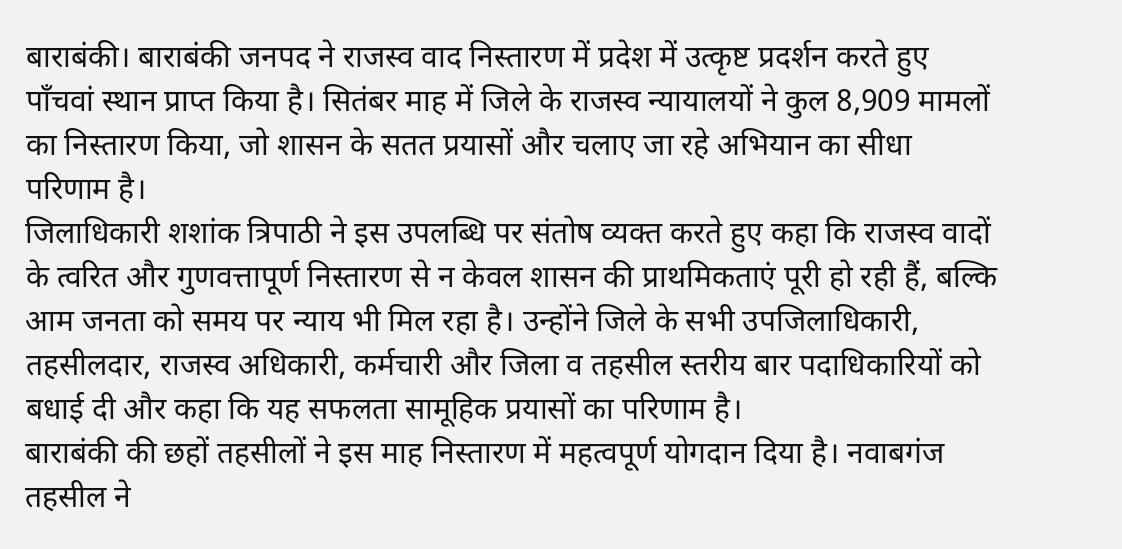बाराबंकी। बाराबंकी जनपद ने राजस्व वाद निस्तारण में प्रदेश में उत्कृष्ट प्रदर्शन करते हुए पाँचवां स्थान प्राप्त किया है। सितंबर माह में जिले के राजस्व न्यायालयों ने कुल 8,909 मामलों का निस्तारण किया, जो शासन के सतत प्रयासों और चलाए जा रहे अभियान का सीधा परिणाम है।
जिलाधिकारी शशांक त्रिपाठी ने इस उपलब्धि पर संतोष व्यक्त करते हुए कहा कि राजस्व वादों के त्वरित और गुणवत्तापूर्ण निस्तारण से न केवल शासन की प्राथमिकताएं पूरी हो रही हैं, बल्कि आम जनता को समय पर न्याय भी मिल रहा है। उन्होंने जिले के सभी उपजिलाधिकारी, तहसीलदार, राजस्व अधिकारी, कर्मचारी और जिला व तहसील स्तरीय बार पदाधिकारियों को बधाई दी और कहा कि यह सफलता सामूहिक प्रयासों का परिणाम है।
बाराबंकी की छहों तहसीलों ने इस माह निस्तारण में महत्वपूर्ण योगदान दिया है। नवाबगंज तहसील ने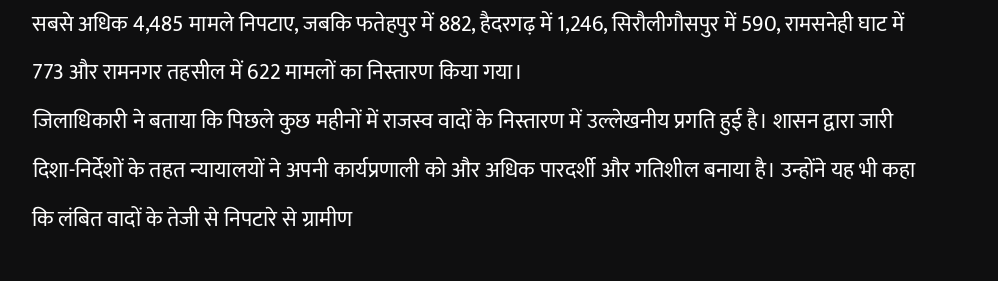सबसे अधिक 4,485 मामले निपटाए, जबकि फतेहपुर में 882, हैदरगढ़ में 1,246, सिरौलीगौसपुर में 590, रामसनेही घाट में 773 और रामनगर तहसील में 622 मामलों का निस्तारण किया गया।
जिलाधिकारी ने बताया कि पिछले कुछ महीनों में राजस्व वादों के निस्तारण में उल्लेखनीय प्रगति हुई है। शासन द्वारा जारी दिशा-निर्देशों के तहत न्यायालयों ने अपनी कार्यप्रणाली को और अधिक पारदर्शी और गतिशील बनाया है। उन्होंने यह भी कहा कि लंबित वादों के तेजी से निपटारे से ग्रामीण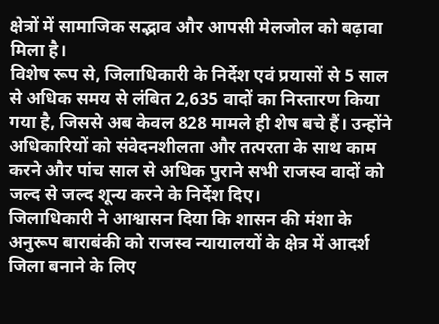क्षेत्रों में सामाजिक सद्भाव और आपसी मेलजोल को बढ़ावा मिला है।
विशेष रूप से, जिलाधिकारी के निर्देश एवं प्रयासों से 5 साल से अधिक समय से लंबित 2,635 वादों का निस्तारण किया गया है, जिससे अब केवल 828 मामले ही शेष बचे हैं। उन्होंने अधिकारियों को संवेदनशीलता और तत्परता के साथ काम करने और पांच साल से अधिक पुराने सभी राजस्व वादों को जल्द से जल्द शून्य करने के निर्देश दिए।
जिलाधिकारी ने आश्वासन दिया कि शासन की मंशा के अनुरूप बाराबंकी को राजस्व न्यायालयों के क्षेत्र में आदर्श जिला बनाने के लिए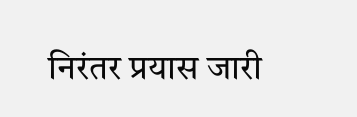निरंतर प्रयास जारी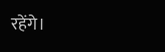रहेंगे।